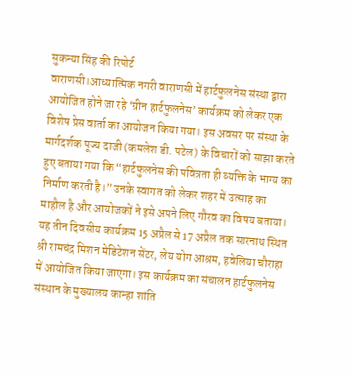सुकन्या सिंह की रिपोर्ट
वाराणसी।आध्यात्मिक नगरी वाराणसी में हार्टफुलनेस संस्था द्वारा आयोजित होने जा रहे ‘ग्रीन हार्टफुलनेस’ कार्यक्रम को लेकर एक विशेष प्रेस वार्ता का आयोजन किया गया। इस अवसर पर संस्था के मार्गदर्शक पूज्य दाजी (कमलेश डी. पटेल) के विचारों को साझा करते हुए बताया गया कि “हार्टफुलनेस की पवित्रता ही व्यक्ति के भाग्य का निर्माण करती है।” उनके स्वागत को लेकर शहर में उत्साह का माहौल है और आयोजकों ने इसे अपने लिए गौरव का विषय बताया।
यह तीन दिवसीय कार्यक्रम 15 अप्रैल से 17 अप्रैल तक सारनाथ स्थित श्री रामचंद्र मिशन मेडिटेशन सेंटर, लेय योग आश्रम, हवेलिया चौराहा में आयोजित किया जाएगा। इस कार्यक्रम का संचालन हार्टफुलनेस संस्थान के मुख्यालय कान्हा शांति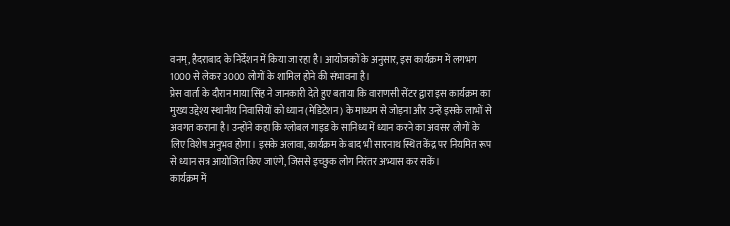वनम्, हैदराबाद के निर्देशन में किया जा रहा है। आयोजकों के अनुसार, इस कार्यक्रम में लगभग 1000 से लेकर 3000 लोगों के शामिल होने की संभावना है।
प्रेस वार्ता के दौरान माया सिंह ने जानकारी देते हुए बताया कि वाराणसी सेंटर द्वारा इस कार्यक्रम का मुख्य उद्देश्य स्थानीय निवासियों को ध्यान (मेडिटेशन) के माध्यम से जोड़ना और उन्हें इसके लाभों से अवगत कराना है। उन्होंने कहा कि ग्लोबल गाइड के सानिध्य में ध्यान करने का अवसर लोगों के लिए विशेष अनुभव होगा। इसके अलावा, कार्यक्रम के बाद भी सारनाथ स्थित केंद्र पर नियमित रूप से ध्यान सत्र आयोजित किए जाएंगे, जिससे इच्छुक लोग निरंतर अभ्यास कर सकें।
कार्यक्रम में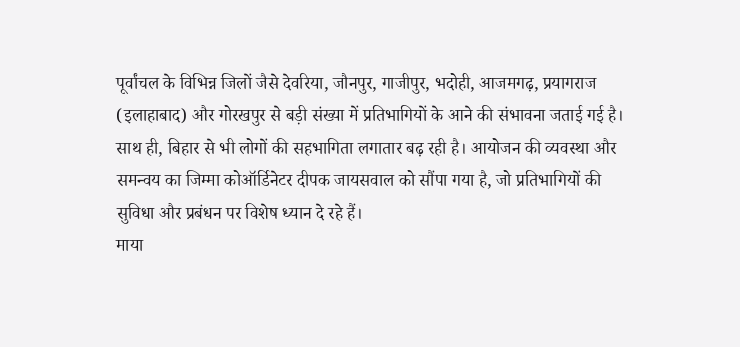पूर्वांचल के विभिन्न जिलों जैसे देवरिया, जौनपुर, गाजीपुर, भदोही, आजमगढ़, प्रयागराज (इलाहाबाद) और गोरखपुर से बड़ी संख्या में प्रतिभागियों के आने की संभावना जताई गई है। साथ ही, बिहार से भी लोगों की सहभागिता लगातार बढ़ रही है। आयोजन की व्यवस्था और समन्वय का जिम्मा कोऑर्डिनेटर दीपक जायसवाल को सौंपा गया है, जो प्रतिभागियों की सुविधा और प्रबंधन पर विशेष ध्यान दे रहे हैं।
माया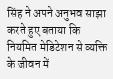सिंह ने अपने अनुभव साझा करते हुए बताया कि नियमित मेडिटेशन से व्यक्ति के जीवन में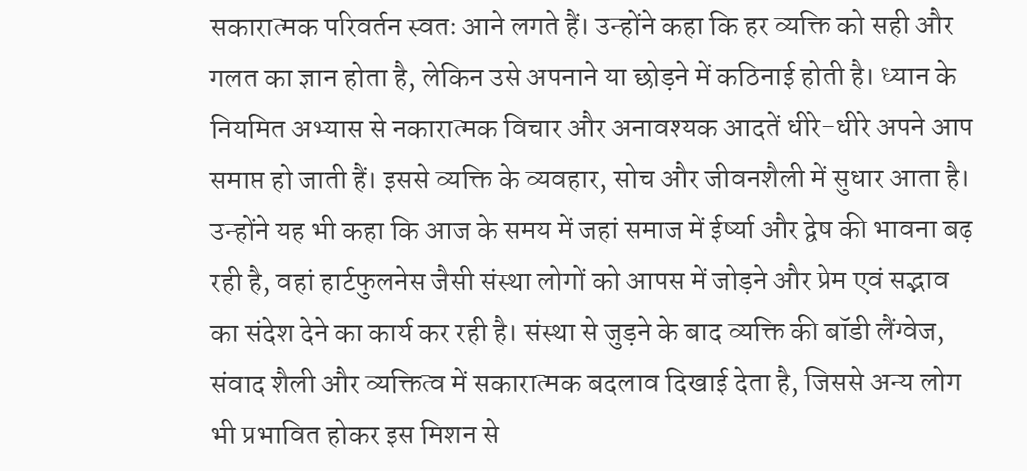सकारात्मक परिवर्तन स्वतः आने लगते हैं। उन्होंने कहा कि हर व्यक्ति को सही और गलत का ज्ञान होता है, लेकिन उसे अपनाने या छोड़ने में कठिनाई होती है। ध्यान के नियमित अभ्यास से नकारात्मक विचार और अनावश्यक आदतें धीरे-धीरे अपने आप समाप्त हो जाती हैं। इससे व्यक्ति के व्यवहार, सोच और जीवनशैली में सुधार आता है।
उन्होंने यह भी कहा कि आज के समय में जहां समाज में ईर्ष्या और द्वेष की भावना बढ़ रही है, वहां हार्टफुलनेस जैसी संस्था लोगों को आपस में जोड़ने और प्रेम एवं सद्भाव का संदेश देने का कार्य कर रही है। संस्था से जुड़ने के बाद व्यक्ति की बॉडी लैंग्वेज, संवाद शैली और व्यक्तित्व में सकारात्मक बदलाव दिखाई देता है, जिससे अन्य लोग भी प्रभावित होकर इस मिशन से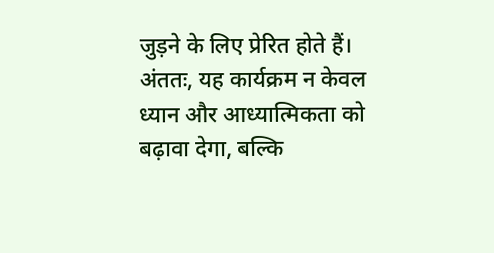जुड़ने के लिए प्रेरित होते हैं।
अंततः, यह कार्यक्रम न केवल ध्यान और आध्यात्मिकता को बढ़ावा देगा, बल्कि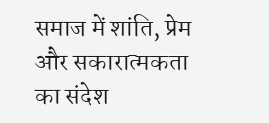समाज में शांति, प्रेम और सकारात्मकता का संदेश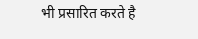भी प्रसारित करते है